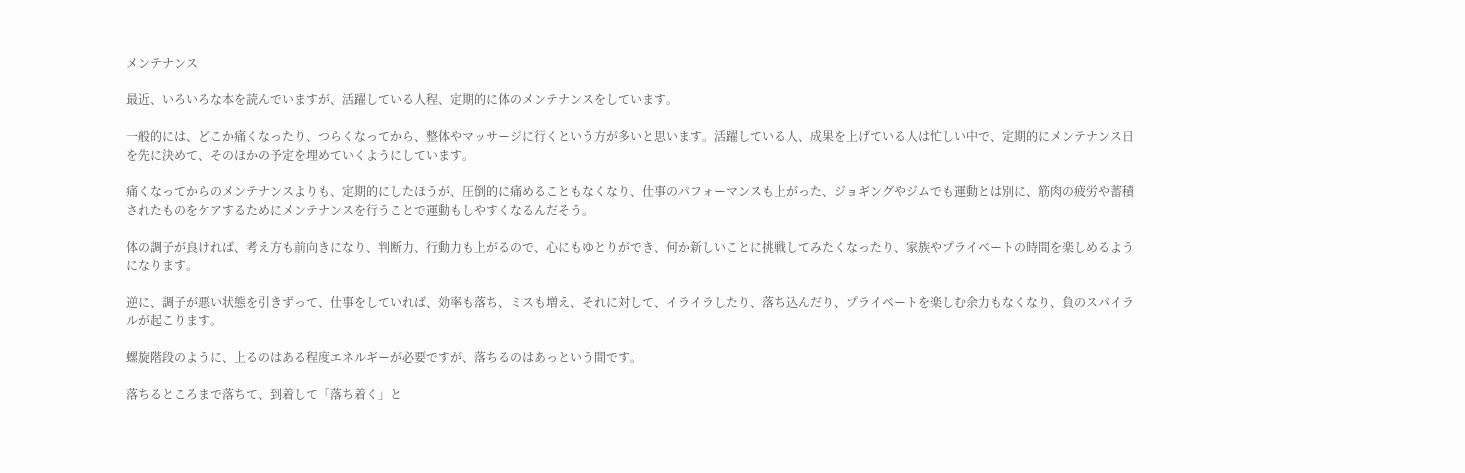メンテナンス

最近、いろいろな本を読んでいますが、活躍している人程、定期的に体のメンテナンスをしています。

一般的には、どこか痛くなったり、つらくなってから、整体やマッサージに行くという方が多いと思います。活躍している人、成果を上げている人は忙しい中で、定期的にメンテナンス日を先に決めて、そのほかの予定を埋めていくようにしています。

痛くなってからのメンテナンスよりも、定期的にしたほうが、圧倒的に痛めることもなくなり、仕事のパフォーマンスも上がった、ジョギングやジムでも運動とは別に、筋肉の疲労や蓄積されたものをケアするためにメンテナンスを行うことで運動もしやすくなるんだそう。

体の調子が良ければ、考え方も前向きになり、判断力、行動力も上がるので、心にもゆとりができ、何か新しいことに挑戦してみたくなったり、家族やプライベートの時間を楽しめるようになります。

逆に、調子が悪い状態を引きずって、仕事をしていれば、効率も落ち、ミスも増え、それに対して、イライラしたり、落ち込んだり、プライベートを楽しむ余力もなくなり、負のスパイラルが起こります。

螺旋階段のように、上るのはある程度エネルギーが必要ですが、落ちるのはあっという間です。

落ちるところまで落ちて、到着して「落ち着く」と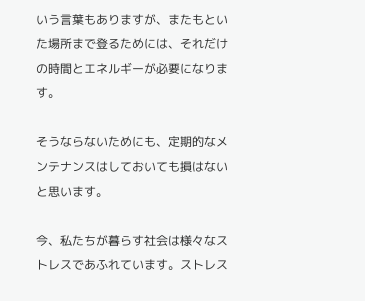いう言葉もありますが、またもといた場所まで登るためには、それだけの時間とエネルギーが必要になります。

そうならないためにも、定期的なメンテナンスはしておいても損はないと思います。

今、私たちが暮らす社会は様々なストレスであふれています。ストレス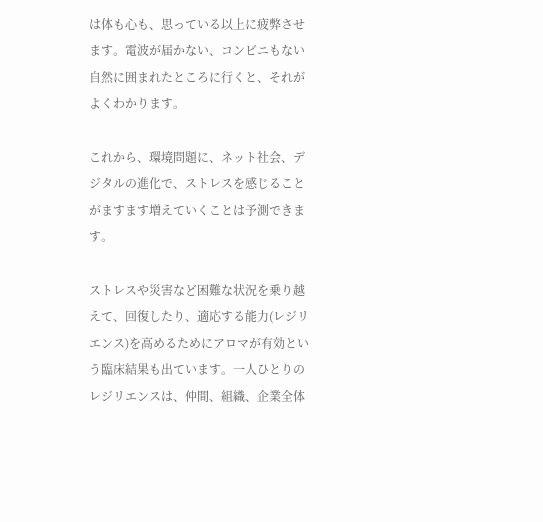は体も心も、思っている以上に疲弊させます。電波が届かない、コンビニもない自然に囲まれたところに行くと、それがよくわかります。

これから、環境問題に、ネット社会、デジタルの進化で、ストレスを感じることがますます増えていくことは予測できます。

ストレスや災害など困難な状況を乗り越えて、回復したり、適応する能力(レジリエンス)を高めるためにアロマが有効という臨床結果も出ています。一人ひとりのレジリエンスは、仲間、組織、企業全体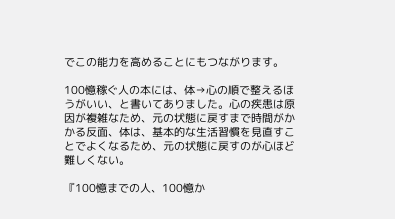でこの能力を高めることにもつながります。

100憶稼ぐ人の本には、体→心の順で整えるほうがいい、と書いてありました。心の疾患は原因が複雑なため、元の状態に戻すまで時間がかかる反面、体は、基本的な生活習慣を見直すことでよくなるため、元の状態に戻すのが心ほど難しくない。

『100憶までの人、100憶か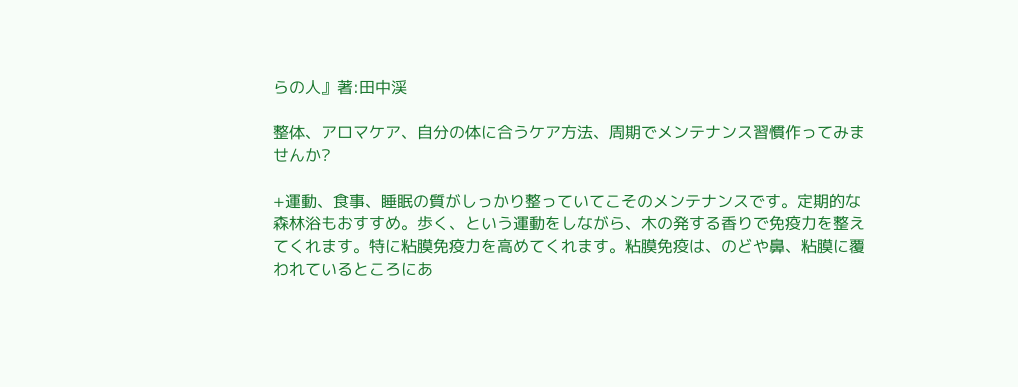らの人』著:田中渓

整体、アロマケア、自分の体に合うケア方法、周期でメンテナンス習慣作ってみませんか?

+運動、食事、睡眠の質がしっかり整っていてこそのメンテナンスです。定期的な森林浴もおすすめ。歩く、という運動をしながら、木の発する香りで免疫力を整えてくれます。特に粘膜免疫力を高めてくれます。粘膜免疫は、のどや鼻、粘膜に覆われているところにあ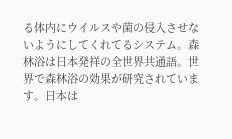る体内にウイルスや菌の侵入させないようにしてくれてるシステム。森林浴は日本発祥の全世界共通語。世界で森林浴の効果が研究されています。日本は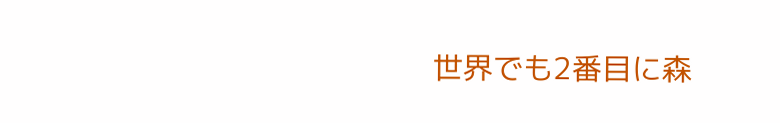世界でも2番目に森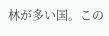林が多い国。この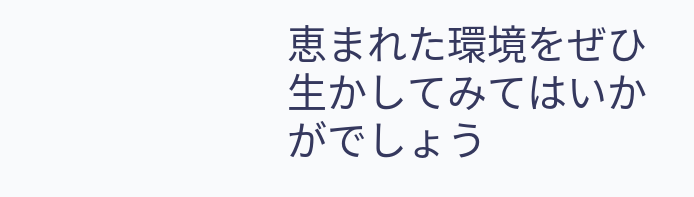恵まれた環境をぜひ生かしてみてはいかがでしょう